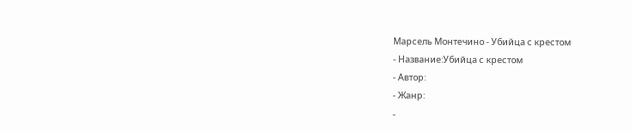Марсель Монтечино - Убийца с крестом
- Название:Убийца с крестом
- Автор:
- Жанр:
-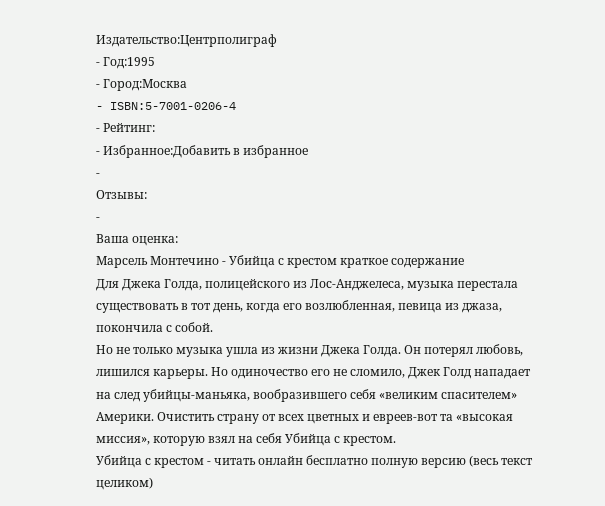Издательство:Центрполиграф
- Год:1995
- Город:Москва
- ISBN:5-7001-0206-4
- Рейтинг:
- Избранное:Добавить в избранное
-
Отзывы:
-
Ваша оценка:
Марсель Монтечино - Убийца с крестом краткое содержание
Для Джека Голда, полицейского из Лос-Анджелеса, музыка перестала существовать в тот день, когда его возлюбленная, певица из джаза, покончила с собой.
Но не только музыка ушла из жизни Джека Голда. Он потерял любовь, лишился карьеры. Но одиночество его не сломило, Джек Голд нападает на след убийцы-маньяка, вообразившего себя «великим спасителем» Америки. Очистить страну от всех цветных и евреев-вот та «высокая миссия», которую взял на себя Убийца с крестом.
Убийца с крестом - читать онлайн бесплатно полную версию (весь текст целиком)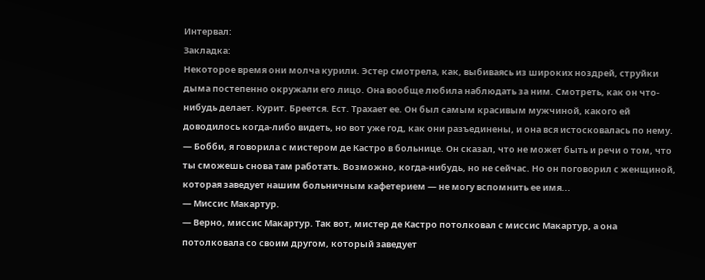Интервал:
Закладка:
Некоторое время они молча курили. Эстер смотрела, как, выбиваясь из широких ноздрей, струйки дыма постепенно окружали его лицо. Она вообще любила наблюдать за ним. Смотреть, как он что-нибудь делает. Курит. Бреется. Ест. Трахает ее. Он был самым красивым мужчиной, какого ей доводилось когда-либо видеть, но вот уже год, как они разъединены, и она вся истосковалась по нему.
— Бобби, я говорила с мистером де Кастро в больнице. Он сказал, что не может быть и речи о том, что ты сможешь снова там работать. Возможно, когда-нибудь, но не сейчас. Но он поговорил с женщиной, которая заведует нашим больничным кафетерием — не могу вспомнить ее имя...
— Миссис Макартур.
— Верно, миссис Макартур. Так вот, мистер де Кастро потолковал с миссис Макартур, а она потолковала со своим другом, который заведует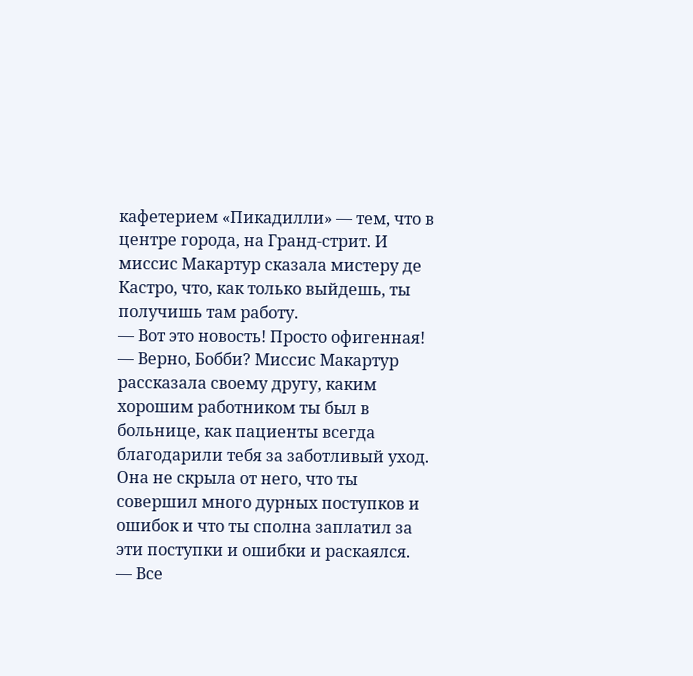кафетерием «Пикадилли» — тем, что в центре города, на Гранд-стрит. И миссис Макартур сказала мистеру де Кастро, что, как только выйдешь, ты получишь там работу.
— Вот это новость! Просто офигенная!
— Верно, Бобби? Миссис Макартур рассказала своему другу, каким хорошим работником ты был в больнице, как пациенты всегда благодарили тебя за заботливый уход. Она не скрыла от него, что ты совершил много дурных поступков и ошибок и что ты сполна заплатил за эти поступки и ошибки и раскаялся.
— Все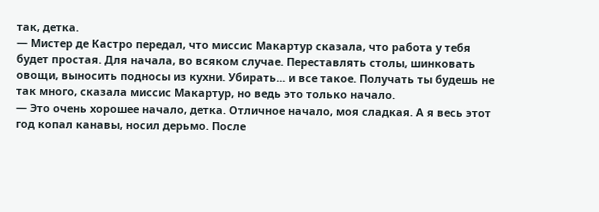так, детка.
— Мистер де Кастро передал, что миссис Макартур сказала, что работа у тебя будет простая. Для начала, во всяком случае. Переставлять столы, шинковать овощи, выносить подносы из кухни. Убирать... и все такое. Получать ты будешь не так много, сказала миссис Макартур, но ведь это только начало.
— Это очень хорошее начало, детка. Отличное начало, моя сладкая. А я весь этот год копал канавы, носил дерьмо. После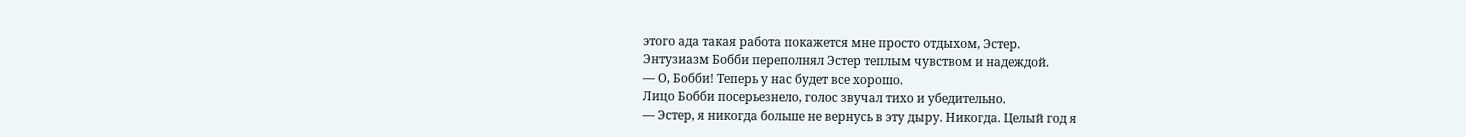этого ада такая работа покажется мне просто отдыхом, Эстер.
Энтузиазм Бобби переполнял Эстер теплым чувством и надеждой.
— О, Бобби! Теперь у нас будет все хорошо.
Лицо Бобби посерьезнело, голос звучал тихо и убедительно.
— Эстер, я никогда больше не вернусь в эту дыру. Никогда. Целый год я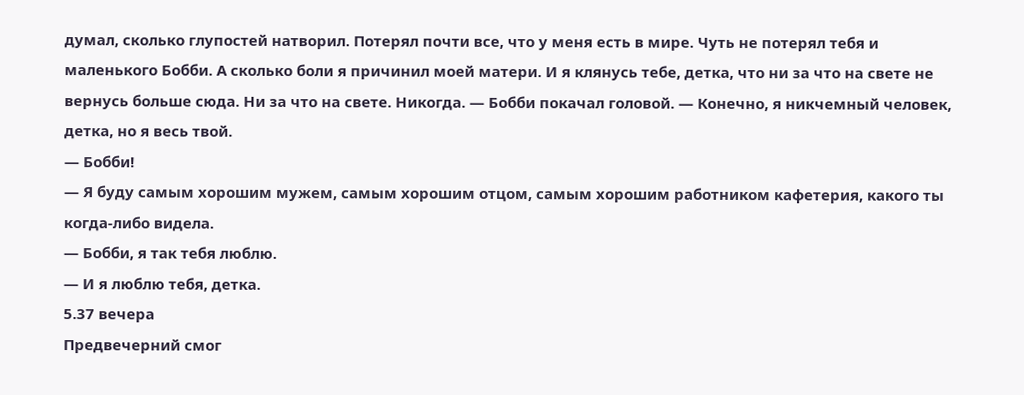думал, сколько глупостей натворил. Потерял почти все, что у меня есть в мире. Чуть не потерял тебя и маленького Бобби. А сколько боли я причинил моей матери. И я клянусь тебе, детка, что ни за что на свете не вернусь больше сюда. Ни за что на свете. Никогда. — Бобби покачал головой. — Конечно, я никчемный человек, детка, но я весь твой.
— Бобби!
— Я буду самым хорошим мужем, самым хорошим отцом, самым хорошим работником кафетерия, какого ты когда-либо видела.
— Бобби, я так тебя люблю.
— И я люблю тебя, детка.
5.37 вечера
Предвечерний смог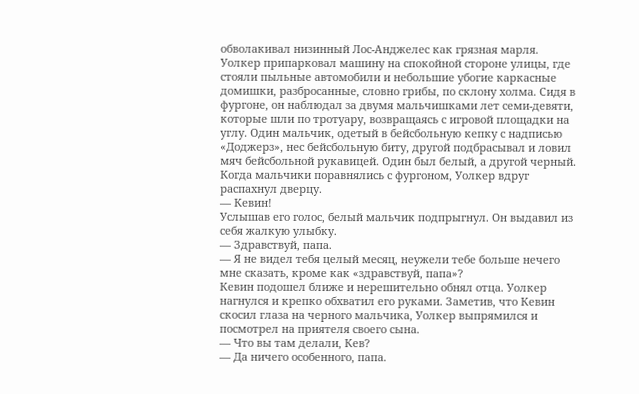обволакивал низинный Лос-Анджелес как грязная марля. Уолкер припарковал машину на спокойной стороне улицы, где стояли пыльные автомобили и небольшие убогие каркасные домишки, разбросанные, словно грибы, по склону холма. Сидя в фургоне, он наблюдал за двумя мальчишками лет семи-девяти, которые шли по тротуару, возвращаясь с игровой площадки на углу. Один мальчик, одетый в бейсбольную кепку с надписью «Доджерз», нес бейсбольную биту, другой подбрасывал и ловил мяч бейсбольной рукавицей. Один был белый, а другой черный.
Когда мальчики поравнялись с фургоном, Уолкер вдруг распахнул дверцу.
— Кевин!
Услышав его голос, белый мальчик подпрыгнул. Он выдавил из себя жалкую улыбку.
— Здравствуй, папа.
— Я не видел тебя целый месяц, неужели тебе больше нечего мне сказать, кроме как «здравствуй, папа»?
Кевин подошел ближе и нерешительно обнял отца. Уолкер нагнулся и крепко обхватил его руками. Заметив, что Кевин скосил глаза на черного мальчика, Уолкер выпрямился и посмотрел на приятеля своего сына.
— Что вы там делали, Кев?
— Да ничего особенного, папа.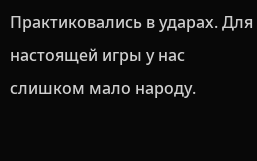Практиковались в ударах. Для настоящей игры у нас слишком мало народу.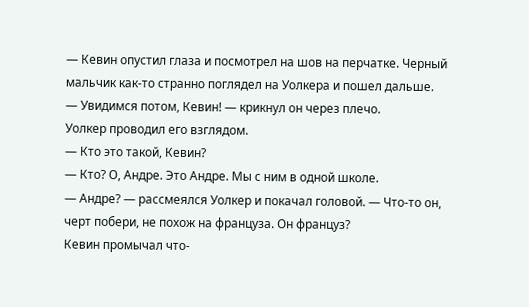— Кевин опустил глаза и посмотрел на шов на перчатке. Черный мальчик как-то странно поглядел на Уолкера и пошел дальше.
— Увидимся потом, Кевин! — крикнул он через плечо.
Уолкер проводил его взглядом.
— Кто это такой, Кевин?
— Кто? О, Андре. Это Андре. Мы с ним в одной школе.
— Андре? — рассмеялся Уолкер и покачал головой. — Что-то он, черт побери, не похож на француза. Он француз?
Кевин промычал что-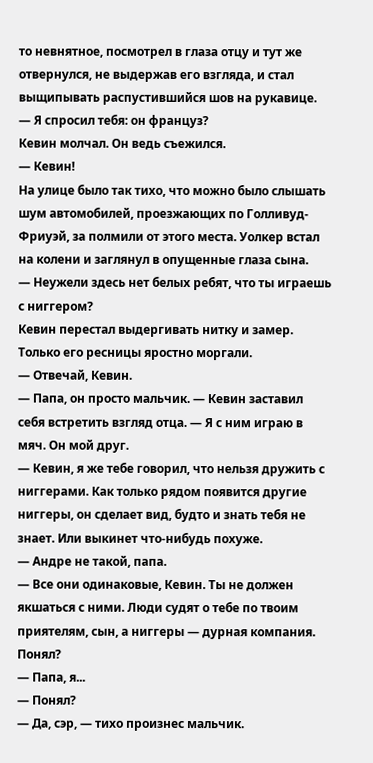то невнятное, посмотрел в глаза отцу и тут же отвернулся, не выдержав его взгляда, и стал выщипывать распустившийся шов на рукавице.
— Я спросил тебя: он француз?
Кевин молчал. Он ведь съежился.
— Кевин!
На улице было так тихо, что можно было слышать шум автомобилей, проезжающих по Голливуд-Фриуэй, за полмили от этого места. Уолкер встал на колени и заглянул в опущенные глаза сына.
— Неужели здесь нет белых ребят, что ты играешь с ниггером?
Кевин перестал выдергивать нитку и замер. Только его ресницы яростно моргали.
— Отвечай, Кевин.
— Папа, он просто мальчик. — Кевин заставил себя встретить взгляд отца. — Я с ним играю в мяч. Он мой друг.
— Кевин, я же тебе говорил, что нельзя дружить с ниггерами. Как только рядом появится другие ниггеры, он сделает вид, будто и знать тебя не знает. Или выкинет что-нибудь похуже.
— Андре не такой, папа.
— Все они одинаковые, Кевин. Ты не должен якшаться с ними. Люди судят о тебе по твоим приятелям, сын, а ниггеры — дурная компания. Понял?
— Папа, я...
— Понял?
— Да, сэр, — тихо произнес мальчик.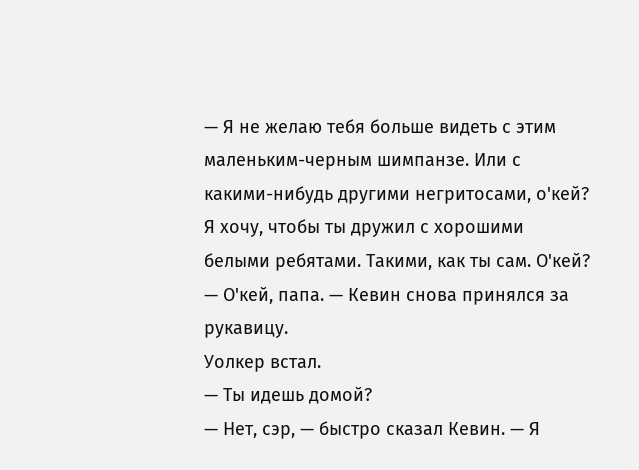— Я не желаю тебя больше видеть с этим маленьким-черным шимпанзе. Или с какими-нибудь другими негритосами, о'кей? Я хочу, чтобы ты дружил с хорошими белыми ребятами. Такими, как ты сам. О'кей?
— О'кей, папа. — Кевин снова принялся за рукавицу.
Уолкер встал.
— Ты идешь домой?
— Нет, сэр, — быстро сказал Кевин. — Я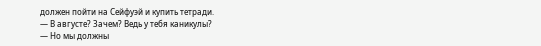должен пойти на Сейфуэй и купить тетради.
— В августе? Зачем? Ведь у тебя каникулы?
— Но мы должны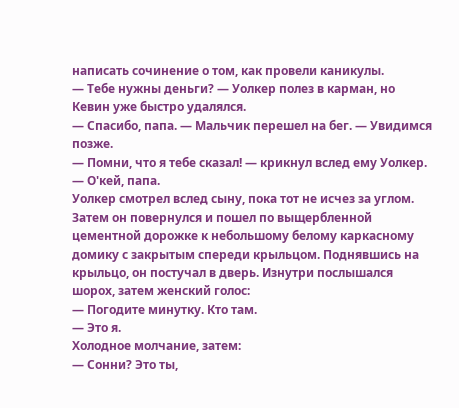написать сочинение о том, как провели каникулы.
— Тебе нужны деньги? — Уолкер полез в карман, но Кевин уже быстро удалялся.
— Спасибо, папа. — Мальчик перешел на бег. — Увидимся позже.
— Помни, что я тебе сказал! — крикнул вслед ему Уолкер.
— О'кей, папа.
Уолкер смотрел вслед сыну, пока тот не исчез за углом. Затем он повернулся и пошел по выщербленной цементной дорожке к небольшому белому каркасному домику с закрытым спереди крыльцом. Поднявшись на крыльцо, он постучал в дверь. Изнутри послышался шорох, затем женский голос:
— Погодите минутку. Кто там.
— Это я.
Холодное молчание, затем:
— Сонни? Это ты,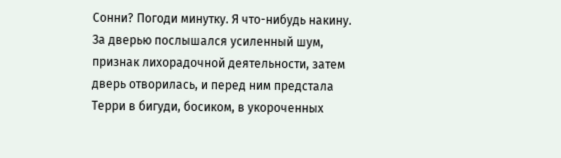Сонни? Погоди минутку. Я что-нибудь накину.
За дверью послышался усиленный шум, признак лихорадочной деятельности, затем дверь отворилась, и перед ним предстала Терри в бигуди, босиком, в укороченных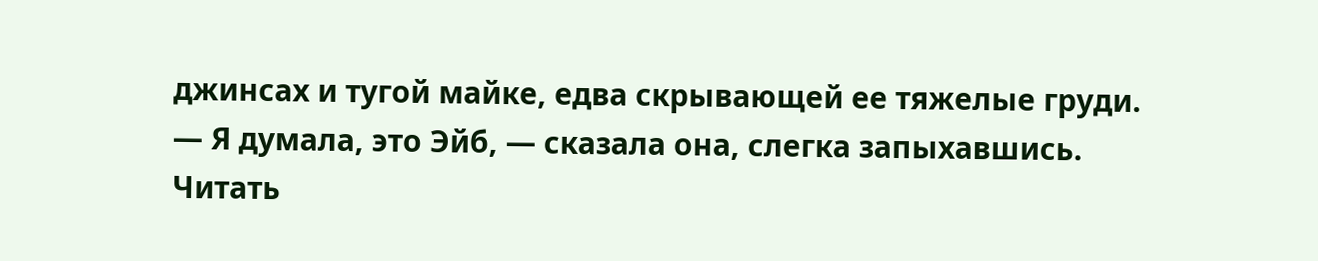джинсах и тугой майке, едва скрывающей ее тяжелые груди.
— Я думала, это Эйб, — сказала она, слегка запыхавшись.
Читать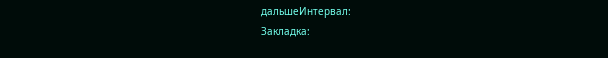дальшеИнтервал:
Закладка: